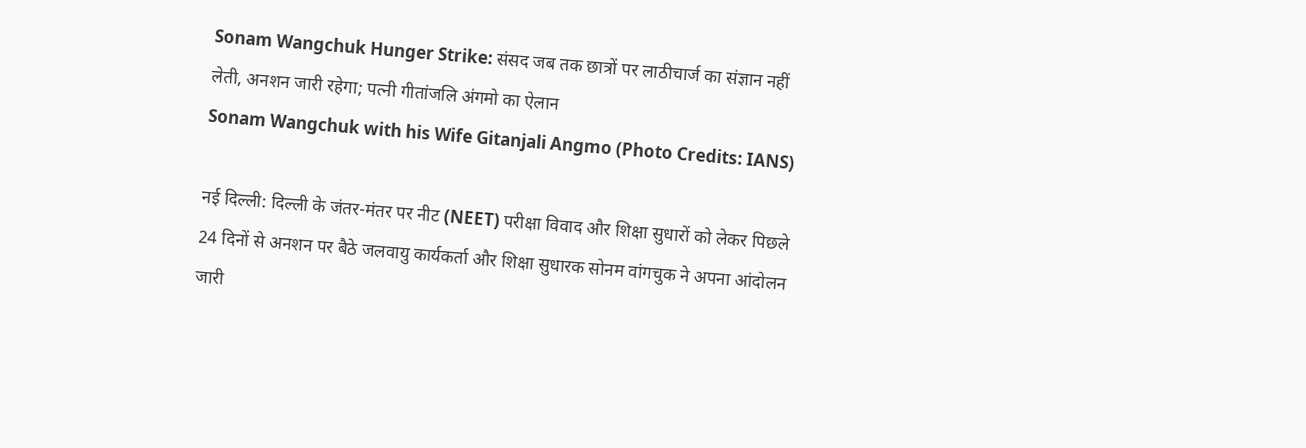Sonam Wangchuk Hunger Strike: संसद जब तक छात्रों पर लाठीचार्ज का संज्ञान नहीं लेती, अनशन जारी रहेगा; पत्नी गीतांजलि अंगमो का ऐलान
Sonam Wangchuk with his Wife Gitanjali Angmo (Photo Credits: IANS)

नई दिल्ली: दिल्ली के जंतर-मंतर पर नीट (NEET) परीक्षा विवाद और शिक्षा सुधारों को लेकर पिछले 24 दिनों से अनशन पर बैठे जलवायु कार्यकर्ता और शिक्षा सुधारक सोनम वांगचुक ने अपना आंदोलन जारी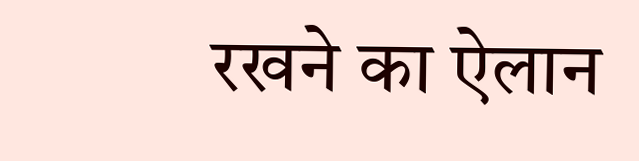रखने का ऐलान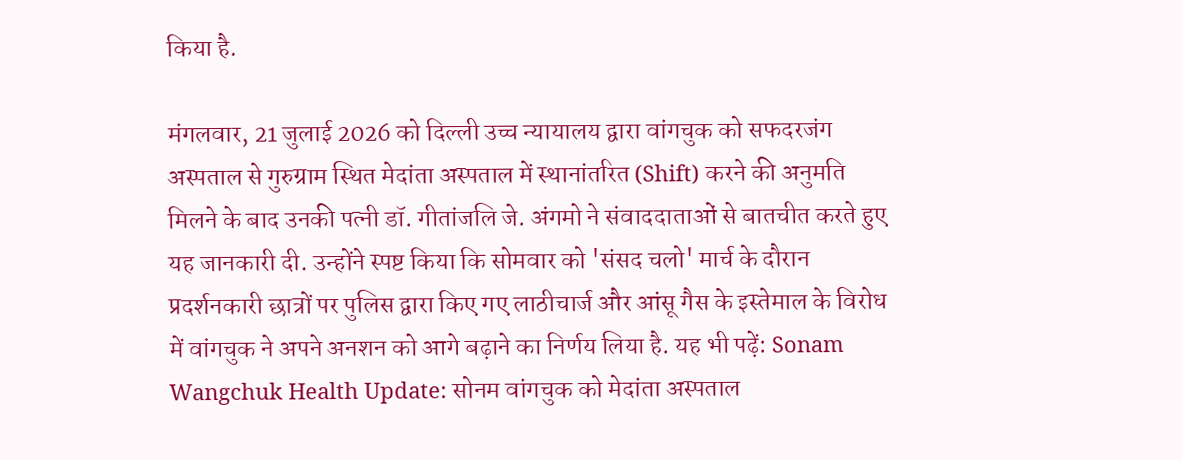किया है.

मंगलवार, 21 जुलाई 2026 को दिल्ली उच्च न्यायालय द्वारा वांगचुक को सफदरजंग अस्पताल से गुरुग्राम स्थित मेदांता अस्पताल में स्थानांतरित (Shift) करने की अनुमति मिलने के बाद उनकी पत्नी डॉ. गीतांजलि जे. अंगमो ने संवाददाताओं से बातचीत करते हुए यह जानकारी दी. उन्होंने स्पष्ट किया कि सोमवार को 'संसद चलो' मार्च के दौरान प्रदर्शनकारी छात्रों पर पुलिस द्वारा किए गए लाठीचार्ज और आंसू गैस के इस्तेमाल के विरोध में वांगचुक ने अपने अनशन को आगे बढ़ाने का निर्णय लिया है. यह भी पढ़ें: Sonam Wangchuk Health Update: सोनम वांगचुक को मेदांता अस्पताल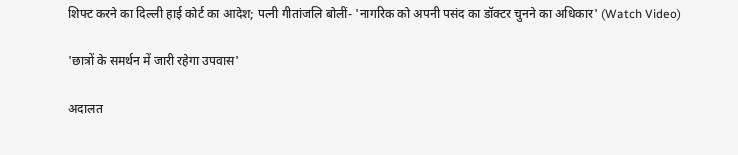शिफ्ट करने का दिल्ली हाई कोर्ट का आदेश; पत्नी गीतांजलि बोलीं- 'नागरिक को अपनी पसंद का डॉक्टर चुनने का अधिकार' (Watch Video)

'छात्रों के समर्थन में जारी रहेगा उपवास'

अदालत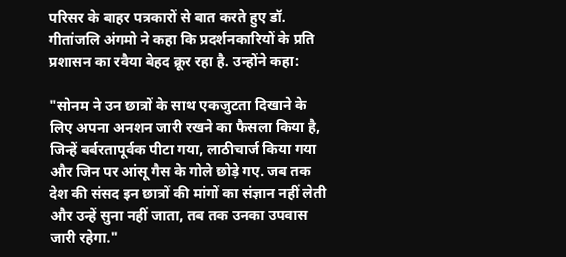परिसर के बाहर पत्रकारों से बात करते हुए डॉ. गीतांजलि अंगमो ने कहा कि प्रदर्शनकारियों के प्रति प्रशासन का रवैया बेहद क्रूर रहा है. उन्होंने कहा:

"सोनम ने उन छात्रों के साथ एकजुटता दिखाने के लिए अपना अनशन जारी रखने का फैसला किया है, जिन्हें बर्बरतापूर्वक पीटा गया, लाठीचार्ज किया गया और जिन पर आंसू गैस के गोले छोड़े गए. जब तक देश की संसद इन छात्रों की मांगों का संज्ञान नहीं लेती और उन्हें सुना नहीं जाता, तब तक उनका उपवास जारी रहेगा."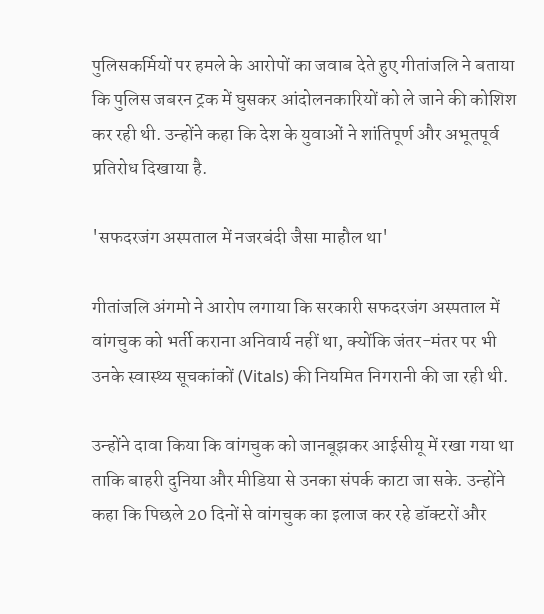पुलिसकर्मियों पर हमले के आरोपों का जवाब देते हुए गीतांजलि ने बताया कि पुलिस जबरन ट्रक में घुसकर आंदोलनकारियों को ले जाने की कोशिश कर रही थी. उन्होंने कहा कि देश के युवाओं ने शांतिपूर्ण और अभूतपूर्व प्रतिरोध दिखाया है.

'सफदरजंग अस्पताल में नजरबंदी जैसा माहौल था'

गीतांजलि अंगमो ने आरोप लगाया कि सरकारी सफदरजंग अस्पताल में वांगचुक को भर्ती कराना अनिवार्य नहीं था, क्योंकि जंतर-मंतर पर भी उनके स्वास्थ्य सूचकांकों (Vitals) की नियमित निगरानी की जा रही थी.

उन्होंने दावा किया कि वांगचुक को जानबूझकर आईसीयू में रखा गया था ताकि बाहरी दुनिया और मीडिया से उनका संपर्क काटा जा सके. उन्होंने कहा कि पिछले 20 दिनों से वांगचुक का इलाज कर रहे डॉक्टरों और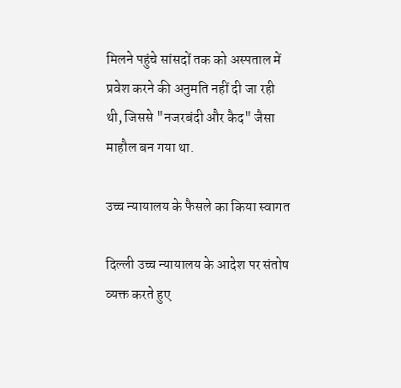मिलने पहुंचे सांसदों तक को अस्पताल में प्रवेश करने की अनुमति नहीं दी जा रही थी, जिससे "नजरबंदी और कैद" जैसा माहौल बन गया था.

उच्च न्यायालय के फैसले का किया स्वागत

दिल्ली उच्च न्यायालय के आदेश पर संतोष व्यक्त करते हुए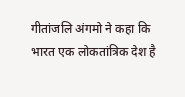गीतांजलि अंगमो ने कहा कि भारत एक लोकतांत्रिक देश है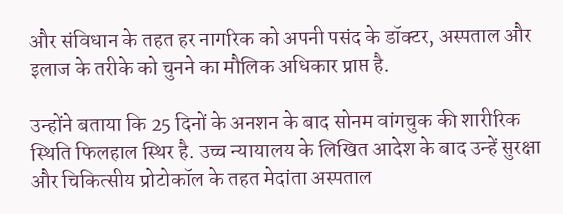और संविधान के तहत हर नागरिक को अपनी पसंद के डॉक्टर, अस्पताल और इलाज के तरीके को चुनने का मौलिक अधिकार प्राप्त है.

उन्होंने बताया कि 25 दिनों के अनशन के बाद सोनम वांगचुक की शारीरिक स्थिति फिलहाल स्थिर है. उच्च न्यायालय के लिखित आदेश के बाद उन्हें सुरक्षा और चिकित्सीय प्रोटोकॉल के तहत मेदांता अस्पताल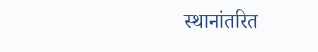स्थानांतरित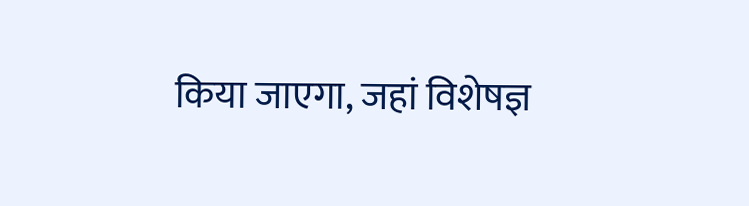किया जाएगा, जहां विशेषज्ञ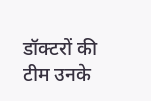डॉक्टरों की टीम उनके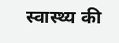स्वास्थ्य की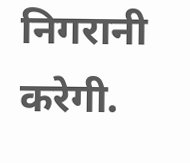निगरानी करेगी.